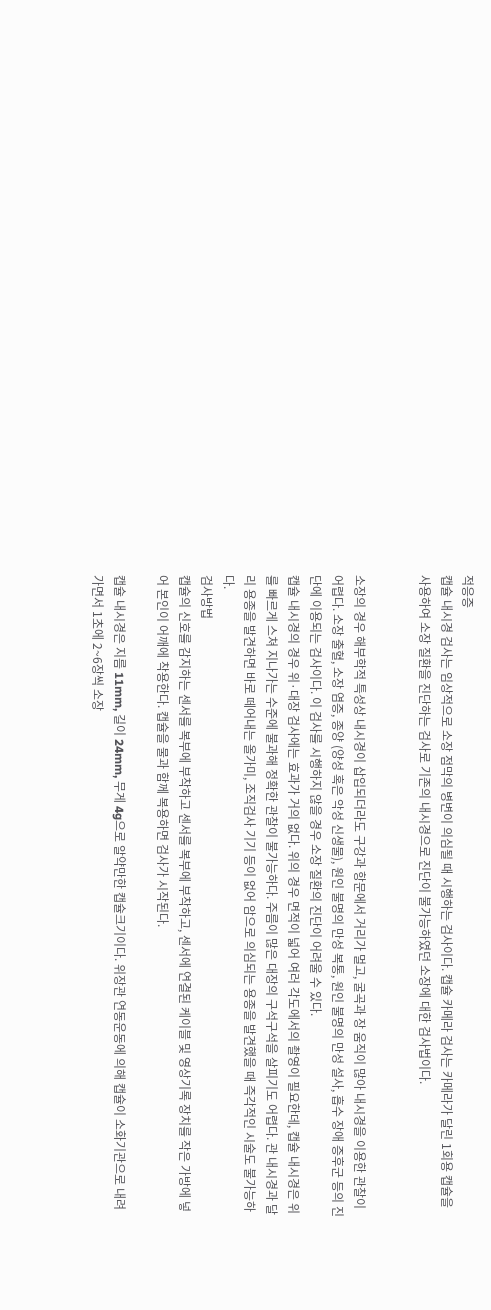적응증
캡슐 내시경 검사는 임상적으로 소장 점막의 병변이 의심될 때 시행하는 검사이다. 캡슐 카메라 검사는 카메라가 달린 1회용 캡슐을 사용하여 소장 질환을 진단하는 검사로 기존의 내시경으로 진단이 불가능하였던 소장에 대한 검사법이다.


소장의 경우 해부학적 특성상 내시경이 삽입되더라도 구강과 항문에서 거리가 멀고, 굴곡과 장 움직이 많아 내시경을 이용한 관찰이 어렵다. 소장 출혈, 소장 염증, 종양 (양성 혹은 악성 신생물), 원인 불명의 만성 복통, 원인 불명의 만성 설사, 흡수 장애 증후군 등의 진단에 이용되는 검사이다. 이 검사를 시행하지 않을 경우 소장 질환의 진단이 어려울 수 있다.
캡슐 내시경의 경우 위·대장 검사에는 효과가 거의 없다. 위의 경우 면적이 넓어 여러 각도에서의 촬영이 필요한데, 캡슐 내시경은 위를 빠르게 스쳐 지나가는 수준에 불과해 정확한 관찰이 불가능하다. 주름이 많은 대장의 구석구석을 살피기도 어렵다. 관 내시경과 달리 용종을 발견하면 바로 떼어내는 올가미, 조직검사 기기 등이 없어 암으로 의심되는 용종을 발견했을 때 즉각적인 시술도 불가능하다.
검사방법
캡슐의 신호를 감지하는 센서를 복부에 부착하고 센서를 복부에 부착하고, 센서에 연결된 케이블 및 영상기록 장치를 작은 가방에 넣어 본인이 어깨에 착용한다. 캡슐을 물과 함께 복용하면 검사가 시작된다.

캡슐 내시경은 지름 11mm, 길이 24mm, 무게 4g으로 알약만한 캡슐크기이다. 위장관 연동운동에 의해 캡슐이 소화기관으로 내려가면서 1초에 2~6장씩 소장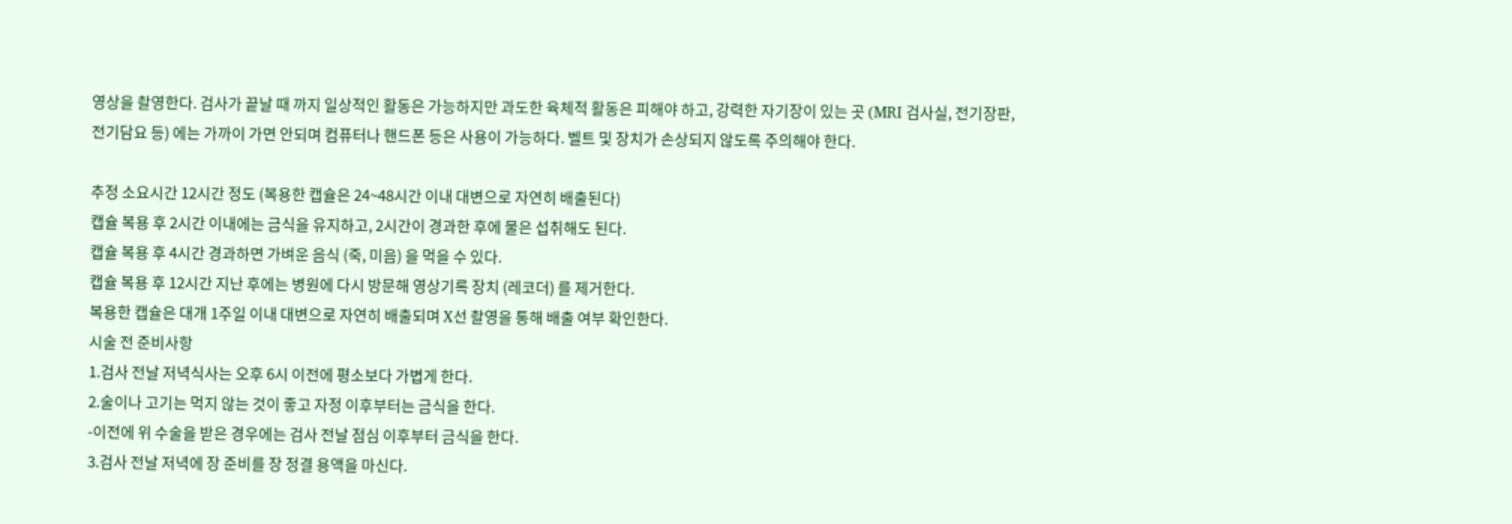영상을 촬영한다. 검사가 끝날 때 까지 일상적인 활동은 가능하지만 과도한 육체적 활동은 피해야 하고, 강력한 자기장이 있는 곳 (MRI 검사실, 전기장판, 전기담요 등) 에는 가까이 가면 안되며 컴퓨터나 핸드폰 등은 사용이 가능하다. 벨트 및 장치가 손상되지 않도록 주의해야 한다.

추정 소요시간 12시간 정도 (복용한 캡슐은 24~48시간 이내 대변으로 자연히 배출된다)
캡슐 복용 후 2시간 이내에는 금식을 유지하고, 2시간이 경과한 후에 물은 섭취해도 된다.
캡슐 복용 후 4시간 경과하면 가벼운 음식 (죽, 미음) 을 먹을 수 있다.
캡슐 복용 후 12시간 지난 후에는 병원에 다시 방문해 영상기록 장치 (레코더) 를 제거한다.
복용한 캡슐은 대개 1주일 이내 대변으로 자연히 배출되며 X선 촬영을 통해 배출 여부 확인한다.
시술 전 준비사항
1.검사 전날 저녁식사는 오후 6시 이전에 평소보다 가볍게 한다.
2.술이나 고기는 먹지 않는 것이 좋고 자정 이후부터는 금식을 한다.
-이전에 위 수술을 받은 경우에는 검사 전날 점심 이후부터 금식을 한다.
3.검사 전날 저녁에 장 준비를 장 정결 용액을 마신다.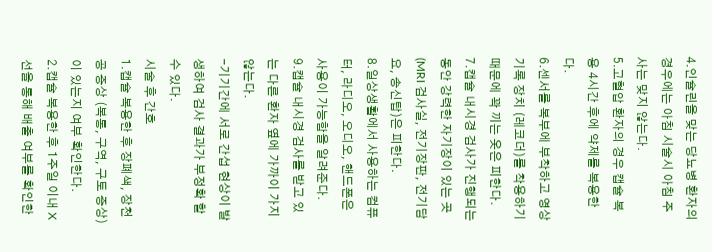4.인슐린을 맞는 당뇨병 환자의 경우에는 아침 시술시 아침 주사는 맞지 않는다.
5.고혈압 환자의 경우 캡슐 복용 4시간 후에 약제를 복용한다.
6.센서를 복부에 부착하고 영상기록 장치 (레코더)를 착용하기 때문에 꽉 끼는 옷은 피한다.
7.캡슐 내시경 검사가 진행되는 동안 강력한 자기장이 있는 곳 (MRI 검사실, 전기장판, 전기담요, 송신탑)은 피한다.
8.일상생활에서 사용하는 컴퓨터, 라디오, 오디오, 핸드폰은 사용이 가능함을 알려준다.
9.캡슐 내시경 검사를 받고 있는 다른 환자 옆에 가까이 가지 않는다.
-기기간에 서로 간섭 현상이 발생하여 검사 결과가 부정확 할 수 있다.
시술 후 간호
1.캡슐 복용한 후 장폐색, 장천공 증상 (복통, 구역, 구토 증상) 이 있는지 여부 확인한다.
2.캡슐 복용한 후 1주일 이내 X선을 통해 배출 여부를 확인한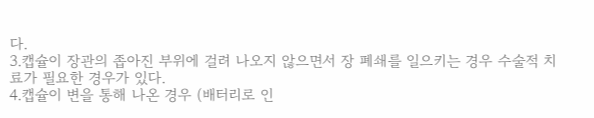다.
3.캡슐이 장관의 좁아진 부위에 걸려 나오지 않으면서 장 폐쇄를 일으키는 경우 수술적 치료가 필요한 경우가 있다.
4.캡슐이 변을 통해 나온 경우 (배터리로 인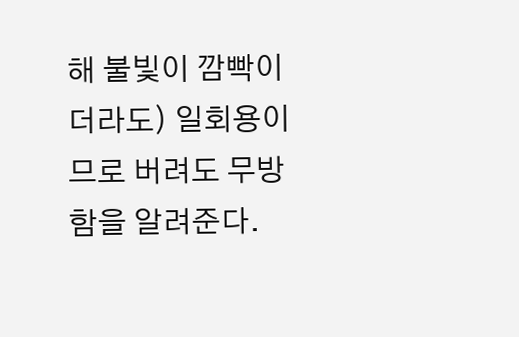해 불빛이 깜빡이더라도) 일회용이므로 버려도 무방함을 알려준다.